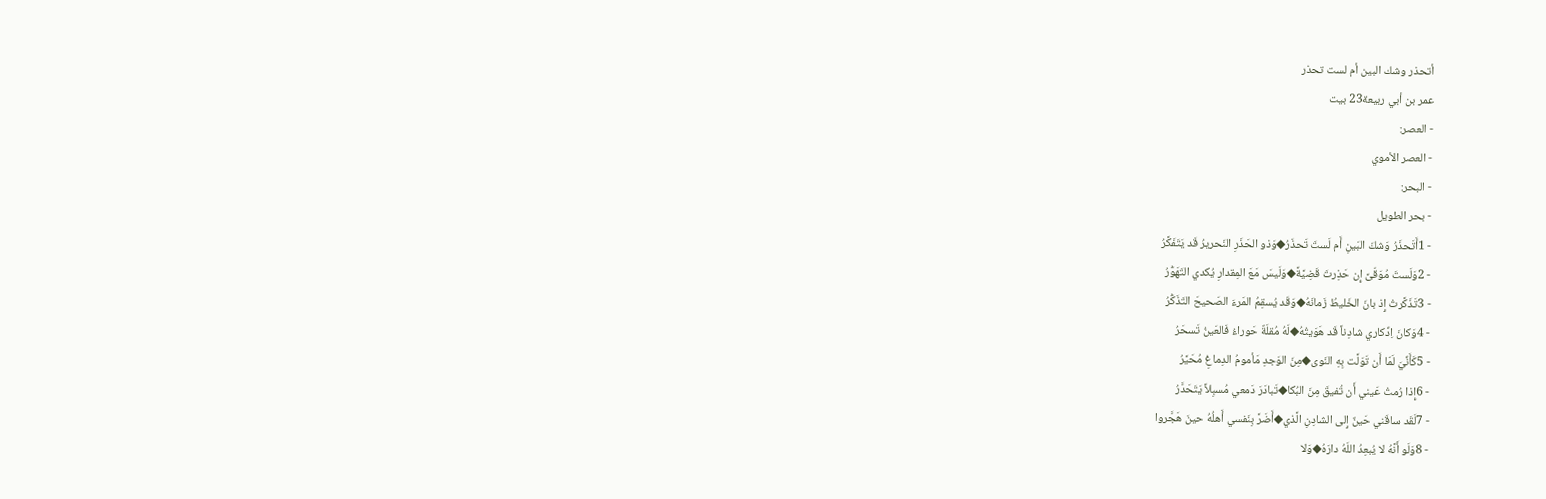أتحذر وشك البين أم لست تحذر
عمر بن أبي ربيعة23 بيت
- العصر:
- العصر الأموي
- البحر:
- بحر الطويل
- 1أَتَحذَرُ وَشكَ البَينِ أَم لَستَ تَحذَرُ◆وَذو الحَذَرِ النَحريرُ قَد يَتَفَكَّرُ
- 2وَلَستَ مُوَقّىً إِن حَذِرتَ قَضِيَّةً◆وَلَيسَ مَعَ المِقدارِ يُكدي التَهَوُّرُ
- 3تَذَكَّرتُ إِذ بانَ الخَليطُ زَمانَهُ◆وَقَد يُسقِمُ المَرءَ الصَحيحَ التَذَكُّرُ
- 4وَكانَ اِدِّكاري شادِناً قَد هَوَيتُهُ◆لَهُ مُقلَةٌ حَوراءُ فَالعَينُ تَسحَرُ
- 5كَأَنِّيَ لَمّا أَن تَوَلَّت بِهِ النَوى◆مِنَ الوَجدِ مَأمومُ الدِماغِ مُحَيَّرُ
- 6إِذا رُمتُ عَيني أَن تُفيقَ مِنَ البُكا◆تَبادَرَ دَمعي مُسبِلاً يَتَحَدَّرُ
- 7لَقَد ساقَني حَينٌ إِلى الشادِنِ الَّذي◆أَضَرَّ بِنَفسي أَهلُهُ حينَ هَجَّروا
- 8وَلَو أَنَّهُ لا يُبعِدُ اللَهُ دارَهُ◆وَلا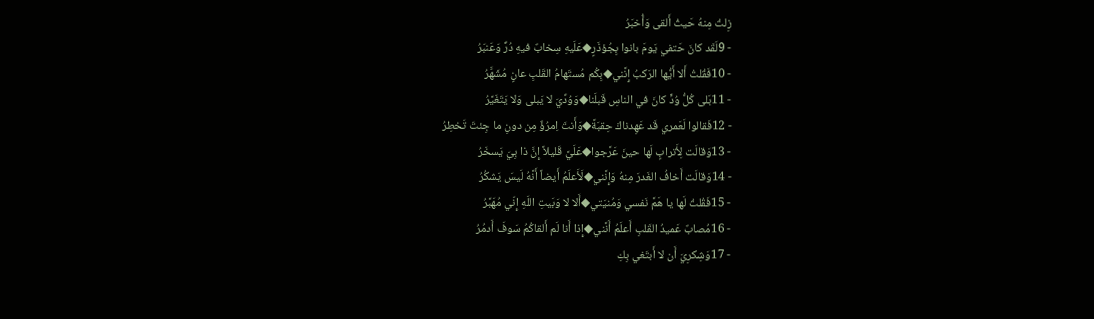زِلتُ مِنهُ حَيثُ أَلقى وَأُخبَرُ
- 9لَقَد كانَ حَتفي يَومَ بانوا بِجُؤذَرٍ◆عَلَيهِ سِخابٌ فيهِ دُرٌّ وَعَنبَرُ
- 10فَقُلتُ أَلا أَيُّها الرَكبُ إِنَّني◆بِكُم مُستَهامُ القَلبِ عانٍ مُشَهَّرُ
- 11بَلى كُلُّ وُدٍّ كانَ في الناسِ قَبلَنا◆وَوُدِّيَ لا يَبلى وَلا يَتَغَيَّرُ
- 12فَقالوا لَعَمري قَد عَهِدناكَ حِقبَةً◆وَأَنتَ اِمرُؤٌ مِن دونِ ما جِئتَ تَخطِرُ
- 13وَقالَت لِأَترابٍ لَها حينَ عَرَّجوا◆عَلَيَّ قَليلاً إِنَّ ذا بِيَ يَسخَرُ
- 14وَقالَت أَخافُ الغَدرَ مِنهُ وَإِنَّني◆لَأَعلَمُ أَيضاً أَنَّهُ لَيسَ يَشكُرُ
- 15فَقُلتُ لَها يا هَمَّ نَفسي وَمُنيَتي◆أَلا لا وَبَيتِ اللَهِ إِنّي مُهَبَّرُ
- 16مُصابٌ عَميدُ القَلبِ أَعلَمُ أَنَّني◆إِذا أَنا لَم أَلقاكُمُ سَوفَ أَدمُرُ
- 17وَشِكرِيَ أَن لا أَبتَغي بِكِ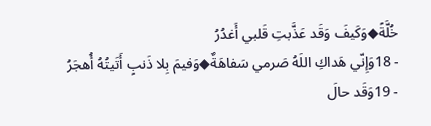خُلَّةً◆وَكَيفَ وَقَد عَذَّبتِ قَلبي أَغدُرُ
- 18وَإِنّي هَداكِ اللَهُ صَرمي سَفاهَةٌ◆وَفيمَ بِلا ذَنبٍ أَتَيتُهُ أُهجَرُ
- 19وَقَد حالَ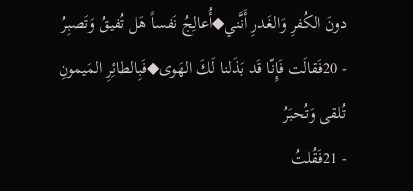دونَ الكُفرِ وَالغَدرِ أَنَّني◆أُعالِجُ نَفساً هَل تُفيقُ وَتَصبِرُ
- 20فَقالَت فَإِنّا قَد بَذَلنا لَكَ الهَوى◆فَبِالطائِرِ المَيمونِ تُلقى وَتُحبَرُ
- 21فَقُلتُ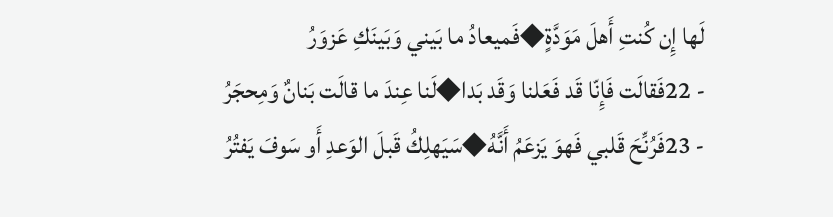لَها إِن كُنتِ أَهلَ مَوَدَّةٍ◆فَميعادُ ما بَيني وَبَينَكِ عَزوَرُ
- 22فَقالَت فَإِنّا قَد فَعَلنا وَقَد بَدا◆لَنا عِندَ ما قالَت بَنانٌ وَمِحجَرُ
- 23فَرُنِّحَ قَلبي فَهوَ يَزعَمُ أَنَّهُ◆سَيَهلِكُ قَبلَ الوَعدِ أَو سَوفَ يَفتُرُ